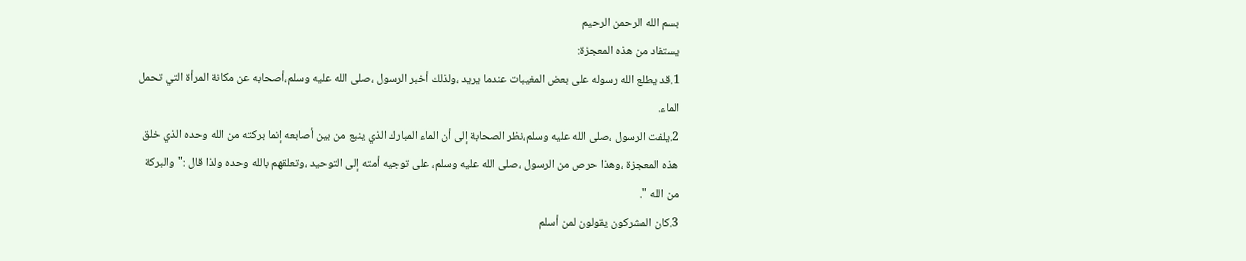بسم الله الرحمن الرحيم
يستفاد من هذه المعجزة:
1.قد يطلع الله رسوله على بعض المغيبات عندما يريد ،ولذلك أخبر الرسول ،صلى الله عليه وسلم،أصحابه عن مكانة المرأة التي تحمل الماء.
2.يلفت الرسول ،صلى الله عليه وسلم،نظر الصحابة إلى أن الماء المبارك الذي ينبع من بين أصابعه إنما بركته من الله وحده الذي خلق هذه المعجزة ،وهذا حرص من الرسول ،صلى الله عليه وسلم، على توجيه أمته إلى التوحيد ،وتعلقهم بالله وحده ولذا قال :"والبركة من الله ".
3.كان المشركون يقولون لمن أسلم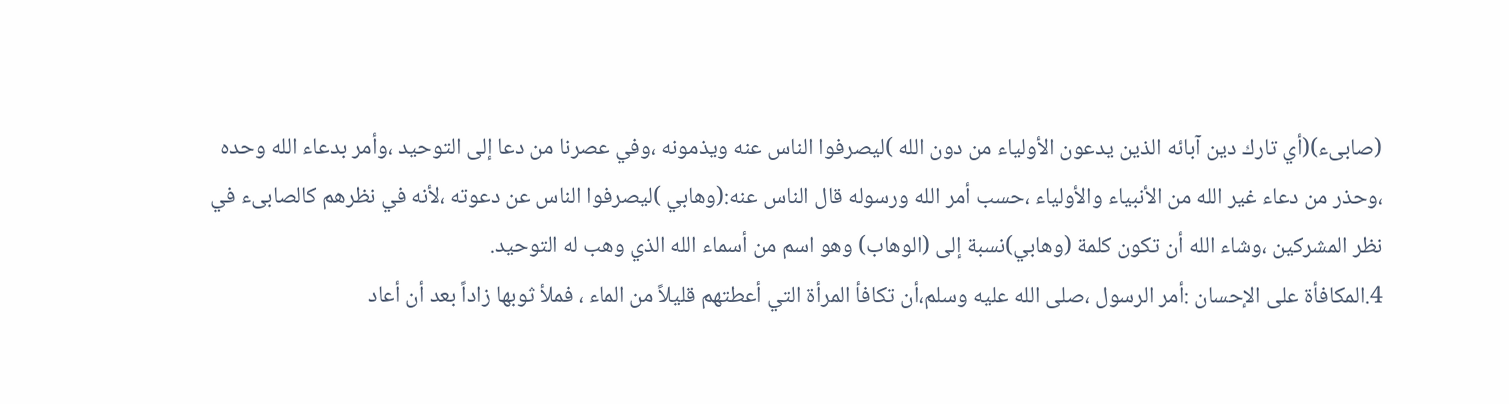(صابىء)(أي تارك دين آبائه الذين يدعون الأولياء من دون الله )ليصرفوا الناس عنه ويذمونه ،وفي عصرنا من دعا إلى التوحيد ،وأمر بدعاء الله وحده ،وحذر من دعاء غير الله من الأنبياء والأولياء ،حسب أمر الله ورسوله قال الناس عنه:(وهابي )ليصرفوا الناس عن دعوته ،لأنه في نظرهم كالصابىء في نظر المشركين ،وشاء الله أن تكون كلمة (وهابي)نسبة إلى (الوهاب) وهو اسم من أسماء الله الذي وهب له التوحيد.
4.المكافأة على الإحسان :أمر الرسول ،صلى الله عليه وسلم،أن تكافأ المرأة التي أعطتهم قليلاً من الماء ، فملأ ثوبها زاداً بعد أن أعاد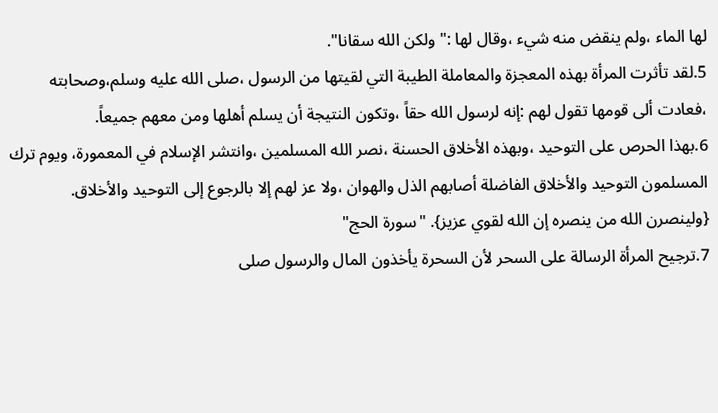لها الماء ،ولم ينقض منه شيء ،وقال لها :"ولكن الله سقانا".
5.لقد تأثرت المرأة بهذه المعجزة والمعاملة الطيبة التي لقيتها من الرسول ،صلى الله عليه وسلم،وصحابته ،فعادت ألى قومها تقول لهم :إنه لرسول الله حقاً ،وتكون النتيجة أن يسلم أهلها ومن معهم جميعاً.
6.بهذا الحرص على التوحيد ،وبهذه الأخلاق الحسنة ،نصر الله المسلمين ،وانتشر الإسلام في المعمورة، ويوم ترك المسلمون التوحيد والأخلاق الفاضلة أصابهم الذل والهوان ،ولا عز لهم إلا بالرجوع إلى التوحيد والأخلاق.
{ولينصرن الله من ينصره إن الله لقوي عزيز}. "سورة الحج"
7.ترجيح المرأة الرسالة على السحر لأن السحرة يأخذون المال والرسول صلى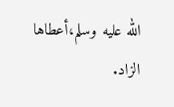الله عليه وسلم،أعطاها الزاد.